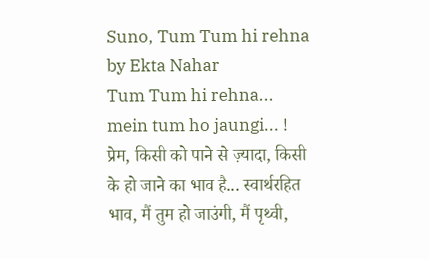Suno, Tum Tum hi rehna by Ekta Nahar
Tum Tum hi rehna... mein tum ho jaungi... ! प्रेम, किसी को पाने से ज़्यादा, किसी के हो जाने का भाव है... स्वार्थरहित भाव, मैं तुम हो जाउंगी, मैं पृथ्वी,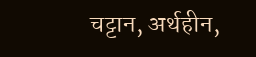चट्टान, अर्थहीन,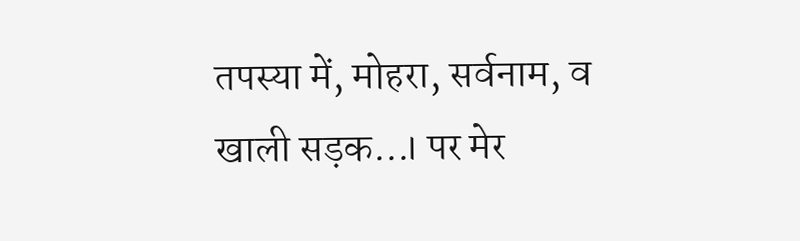तपस्या में, मोहरा, सर्वनाम, व खाली सड़क...। पर मेर